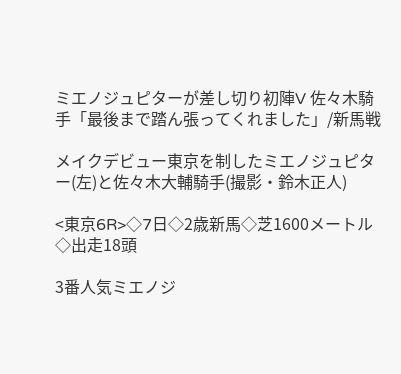ミエノジュピターが差し切り初陣V 佐々木騎手「最後まで踏ん張ってくれました」/新馬戦

メイクデビュー東京を制したミエノジュピター(左)と佐々木大輔騎手(撮影・鈴木正人)

<東京6R>◇7日◇2歳新馬◇芝1600メートル◇出走18頭

3番人気ミエノジ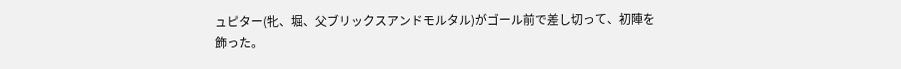ュピター(牝、堀、父ブリックスアンドモルタル)がゴール前で差し切って、初陣を飾った。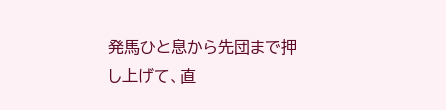発馬ひと息から先団まで押し上げて、直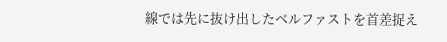線では先に抜け出したベルファストを首差捉え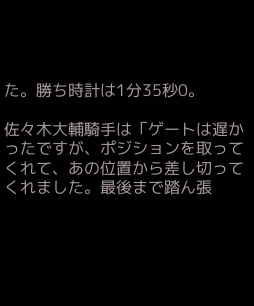た。勝ち時計は1分35秒0。

佐々木大輔騎手は「ゲートは遅かったですが、ポジションを取ってくれて、あの位置から差し切ってくれました。最後まで踏ん張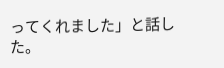ってくれました」と話した。